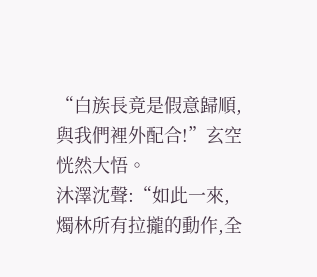“白族長竟是假意歸順,與我們裡外配合!”玄空恍然大悟。
沐澤沈聲:“如此一來,燭林所有拉攏的動作,全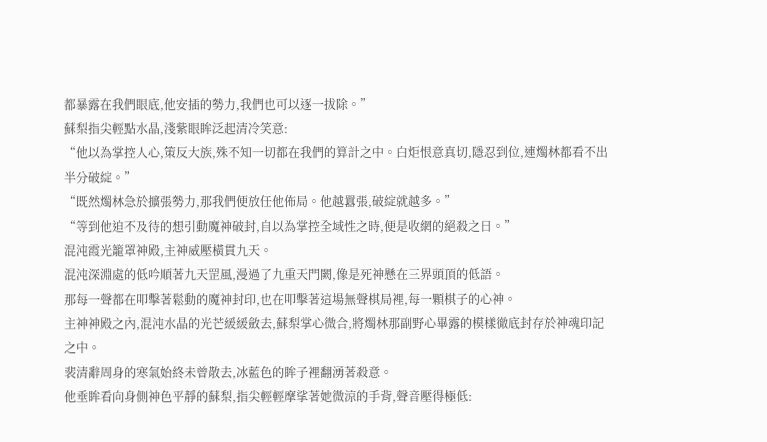都暴露在我們眼底,他安插的勢力,我們也可以逐一拔除。”
蘇梨指尖輕點水晶,淺紫眼眸泛起清冷笑意:
“他以為掌控人心,策反大族,殊不知一切都在我們的算計之中。白炬恨意真切,隱忍到位,連燭林都看不出半分破綻。”
“既然燭林急於擴張勢力,那我們便放任他佈局。他越囂張,破綻就越多。”
“等到他迫不及待的想引動魔神破封,自以為掌控全域性之時,便是收網的絕殺之日。”
混沌霞光籠罩神殿,主神威壓橫貫九天。
混沌深淵處的低吟順著九天罡風,漫過了九重天門闕,像是死神懸在三界頭頂的低語。
那每一聲都在叩擊著鬆動的魔神封印,也在叩擊著這場無聲棋局裡,每一顆棋子的心神。
主神神殿之內,混沌水晶的光芒緩緩斂去,蘇梨掌心微合,將燭林那副野心畢露的模樣徹底封存於神魂印記之中。
裴清辭周身的寒氣始終未曾散去,冰藍色的眸子裡翻湧著殺意。
他垂眸看向身側神色平靜的蘇梨,指尖輕輕摩挲著她微涼的手背,聲音壓得極低: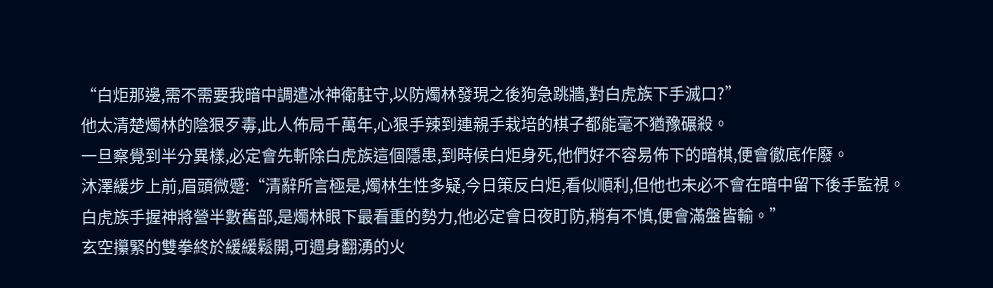“白炬那邊,需不需要我暗中調遣冰神衛駐守,以防燭林發現之後狗急跳牆,對白虎族下手滅口?”
他太清楚燭林的陰狠歹毒,此人佈局千萬年,心狠手辣到連親手栽培的棋子都能毫不猶豫碾殺。
一旦察覺到半分異樣,必定會先斬除白虎族這個隱患,到時候白炬身死,他們好不容易佈下的暗棋,便會徹底作廢。
沐澤緩步上前,眉頭微蹙:“清辭所言極是,燭林生性多疑,今日策反白炬,看似順利,但他也未必不會在暗中留下後手監視。
白虎族手握神將營半數舊部,是燭林眼下最看重的勢力,他必定會日夜盯防,稍有不慎,便會滿盤皆輸。”
玄空攥緊的雙拳終於緩緩鬆開,可週身翻湧的火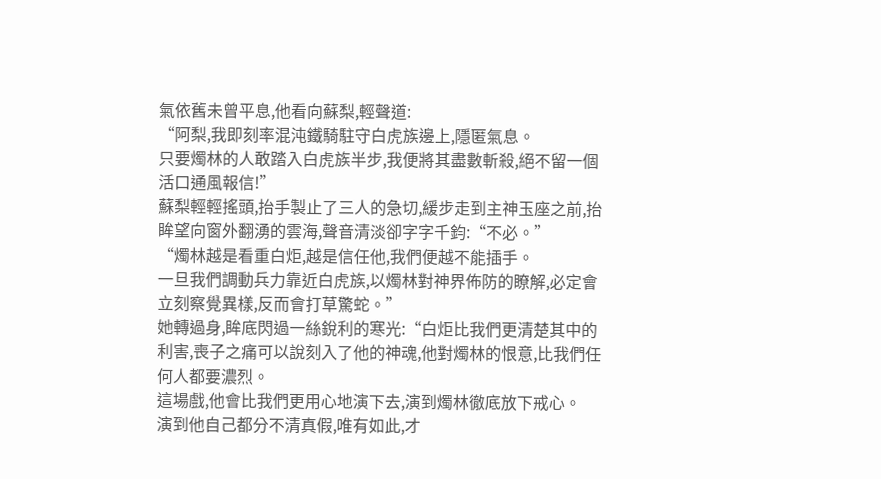氣依舊未曾平息,他看向蘇梨,輕聲道:
“阿梨,我即刻率混沌鐵騎駐守白虎族邊上,隱匿氣息。
只要燭林的人敢踏入白虎族半步,我便將其盡數斬殺,絕不留一個活口通風報信!”
蘇梨輕輕搖頭,抬手製止了三人的急切,緩步走到主神玉座之前,抬眸望向窗外翻湧的雲海,聲音清淡卻字字千鈞:“不必。”
“燭林越是看重白炬,越是信任他,我們便越不能插手。
一旦我們調動兵力靠近白虎族,以燭林對神界佈防的瞭解,必定會立刻察覺異樣,反而會打草驚蛇。”
她轉過身,眸底閃過一絲銳利的寒光:“白炬比我們更清楚其中的利害,喪子之痛可以說刻入了他的神魂,他對燭林的恨意,比我們任何人都要濃烈。
這場戲,他會比我們更用心地演下去,演到燭林徹底放下戒心。
演到他自己都分不清真假,唯有如此,才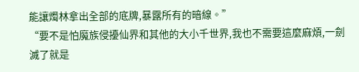能讓燭林拿出全部的底牌,暴露所有的暗線。”
“要不是怕魔族侵擾仙界和其他的大小千世界,我也不需要這麼麻煩,一劍滅了就是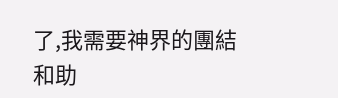了,我需要神界的團結和助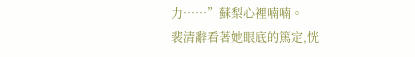力……”蘇梨心裡喃喃。
裴清辭看著她眼底的篤定,恍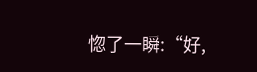惚了一瞬:“好,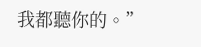我都聽你的。”